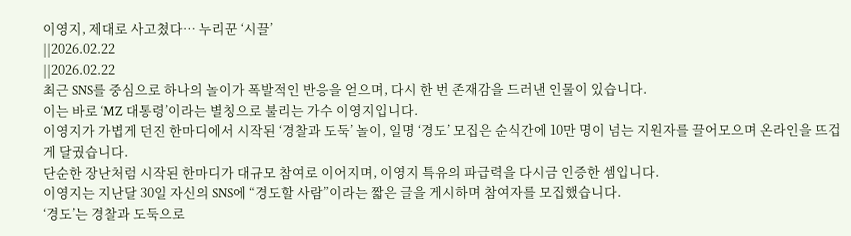이영지, 제대로 사고쳤다… 누리꾼 ‘시끌’
||2026.02.22
||2026.02.22
최근 SNS를 중심으로 하나의 놀이가 폭발적인 반응을 얻으며, 다시 한 번 존재감을 드러낸 인물이 있습니다.
이는 바로 ‘MZ 대통령’이라는 별칭으로 불리는 가수 이영지입니다.
이영지가 가볍게 던진 한마디에서 시작된 ‘경찰과 도둑’ 놀이, 일명 ‘경도’ 모집은 순식간에 10만 명이 넘는 지원자를 끌어모으며 온라인을 뜨겁게 달궜습니다.
단순한 장난처럼 시작된 한마디가 대규모 참여로 이어지며, 이영지 특유의 파급력을 다시금 인증한 셈입니다.
이영지는 지난달 30일 자신의 SNS에 “경도할 사람”이라는 짧은 글을 게시하며 참여자를 모집했습니다.
‘경도’는 경찰과 도둑으로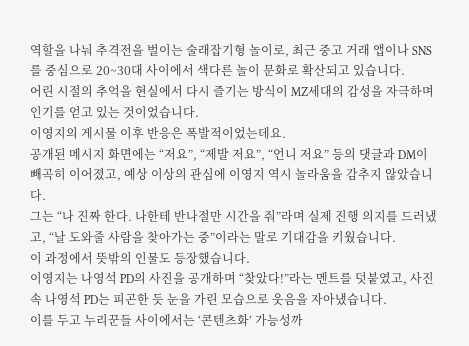역할을 나눠 추격전을 벌이는 술래잡기형 놀이로, 최근 중고 거래 앱이나 SNS를 중심으로 20~30대 사이에서 색다른 놀이 문화로 확산되고 있습니다.
어린 시절의 추억을 현실에서 다시 즐기는 방식이 MZ세대의 감성을 자극하며 인기를 얻고 있는 것이었습니다.
이영지의 게시물 이후 반응은 폭발적이었는데요.
공개된 메시지 화면에는 “저요”, “제발 저요”, “언니 저요” 등의 댓글과 DM이 빼곡히 이어졌고, 예상 이상의 관심에 이영지 역시 놀라움을 감추지 않았습니다.
그는 “나 진짜 한다. 나한테 반나절만 시간을 줘”라며 실제 진행 의지를 드러냈고, “날 도와줄 사람을 찾아가는 중”이라는 말로 기대감을 키웠습니다.
이 과정에서 뜻밖의 인물도 등장했습니다.
이영지는 나영석 PD의 사진을 공개하며 “찾았다!”라는 멘트를 덧붙였고, 사진 속 나영석 PD는 피곤한 듯 눈을 가린 모습으로 웃음을 자아냈습니다.
이를 두고 누리꾼들 사이에서는 ‘콘텐츠화’ 가능성까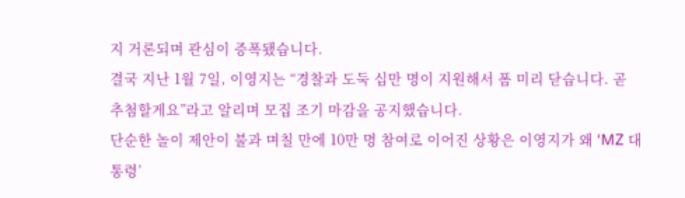지 거론되며 관심이 증폭됐습니다.
결국 지난 1월 7일, 이영지는 “경찰과 도둑 십만 명이 지원해서 폼 미리 닫습니다. 곧 추첨할게요”라고 알리며 모집 조기 마감을 공지했습니다.
단순한 놀이 제안이 불과 며칠 만에 10만 명 참여로 이어진 상황은 이영지가 왜 ‘MZ 대통령’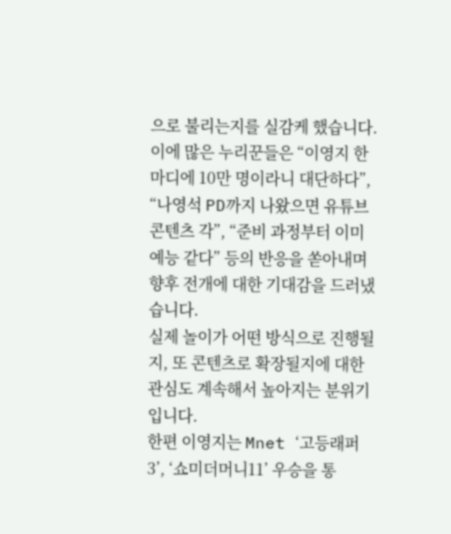으로 불리는지를 실감케 했습니다.
이에 많은 누리꾼들은 “이영지 한마디에 10만 명이라니 대단하다”, “나영석 PD까지 나왔으면 유튜브 콘텐츠 각”, “준비 과정부터 이미 예능 같다” 등의 반응을 쏟아내며 향후 전개에 대한 기대감을 드러냈습니다.
실제 놀이가 어떤 방식으로 진행될지, 또 콘텐츠로 확장될지에 대한 관심도 계속해서 높아지는 분위기입니다.
한편 이영지는 Mnet ‘고등래퍼3’, ‘쇼미더머니11’ 우승을 통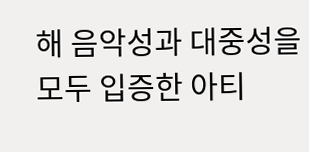해 음악성과 대중성을 모두 입증한 아티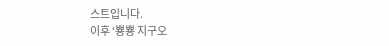스트입니다.
이후 ‘뿅뿅 지구오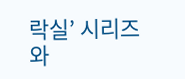락실’ 시리즈와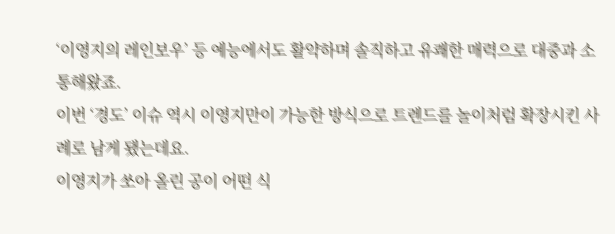‘이영지의 레인보우’ 등 예능에서도 활약하며 솔직하고 유쾌한 매력으로 대중과 소통해왔죠.
이번 ‘경도’ 이슈 역시 이영지만이 가능한 방식으로 트렌드를 놀이처럼 확장시킨 사례로 남게 됐는데요.
이영지가 쏘아 올린 공이 어떤 식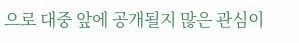으로 대중 앞에 공개될지 많은 관심이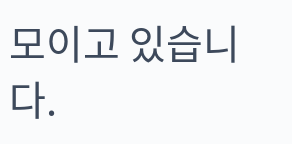모이고 있습니다.